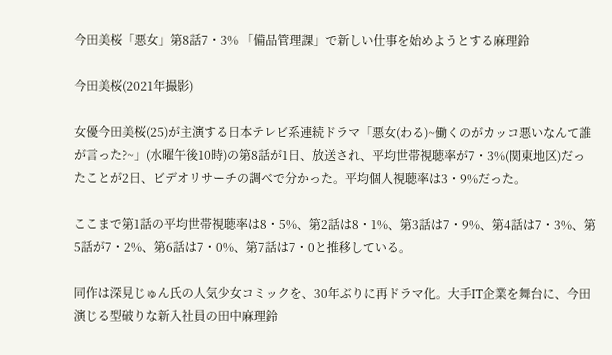今田美桜「悪女」第8話7・3% 「備品管理課」で新しい仕事を始めようとする麻理鈴

今田美桜(2021年撮影)

女優今田美桜(25)が主演する日本テレビ系連続ドラマ「悪女(わる)~働くのがカッコ悪いなんて誰が言った?~」(水曜午後10時)の第8話が1日、放送され、平均世帯視聴率が7・3%(関東地区)だったことが2日、ビデオリサーチの調べで分かった。平均個人視聴率は3・9%だった。

ここまで第1話の平均世帯視聴率は8・5%、第2話は8・1%、第3話は7・9%、第4話は7・3%、第5話が7・2%、第6話は7・0%、第7話は7・0と推移している。

同作は深見じゅん氏の人気少女コミックを、30年ぶりに再ドラマ化。大手IT企業を舞台に、今田演じる型破りな新入社員の田中麻理鈴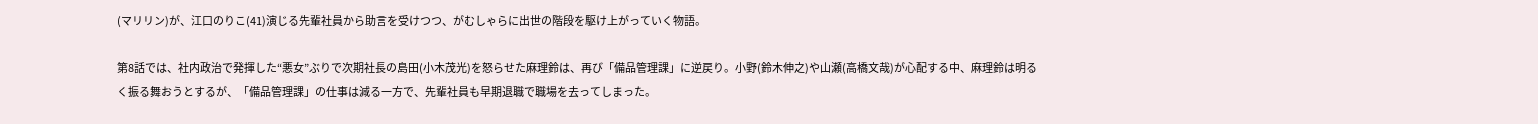(マリリン)が、江口のりこ(41)演じる先輩社員から助言を受けつつ、がむしゃらに出世の階段を駆け上がっていく物語。

第8話では、社内政治で発揮した“悪女”ぶりで次期社長の島田(小木茂光)を怒らせた麻理鈴は、再び「備品管理課」に逆戻り。小野(鈴木伸之)や山瀬(高橋文哉)が心配する中、麻理鈴は明るく振る舞おうとするが、「備品管理課」の仕事は減る一方で、先輩社員も早期退職で職場を去ってしまった。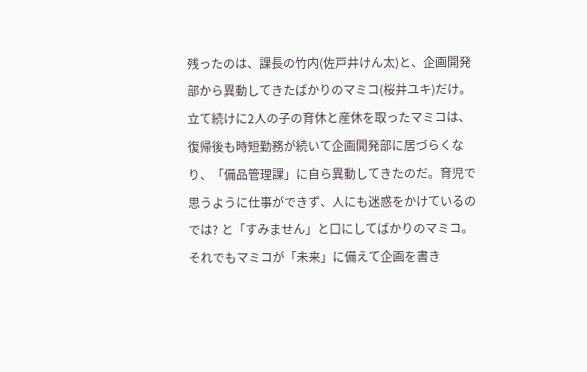残ったのは、課長の竹内(佐戸井けん太)と、企画開発部から異動してきたばかりのマミコ(桜井ユキ)だけ。立て続けに2人の子の育休と産休を取ったマミコは、復帰後も時短勤務が続いて企画開発部に居づらくなり、「備品管理課」に自ら異動してきたのだ。育児で思うように仕事ができず、人にも迷惑をかけているのでは? と「すみません」と口にしてばかりのマミコ。それでもマミコが「未来」に備えて企画を書き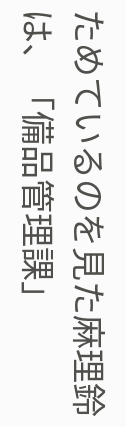ためているのを見た麻理鈴は、「備品管理課」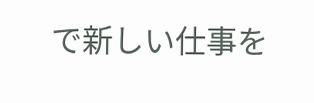で新しい仕事を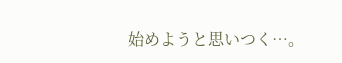始めようと思いつく…。